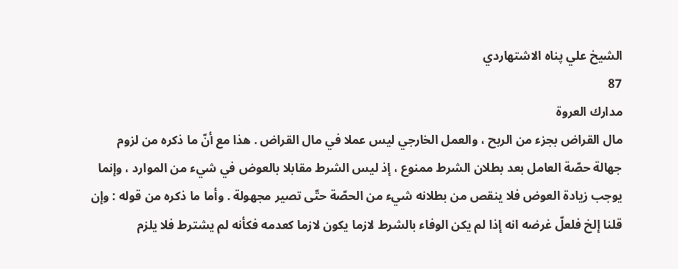الشيخ علي پناه الاشتهاردي
87
مدارك العروة
مال القراض بجزء من الربح ، والعمل الخارجي ليس عملا في مال القراض . هذا مع أنّ ما ذكره من لزوم جهالة حصّة العامل بعد بطلان الشرط ممنوع ، إذ ليس الشرط مقابلا بالعوض في شيء من الموارد ، وإنما يوجب زيادة العوض فلا ينقص من بطلانه شيء من الحصّة حتّى تصير مجهولة . وأما ما ذكره من قوله : وإن قلنا إلخ فلعلّ غرضه انه إذا لم يكن الوفاء بالشرط لازما يكون لازما كعدمه فكأنه لم يشترط فلا يلزم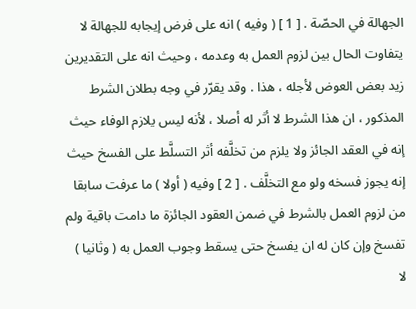الجهالة في الحصّة . [ 1 ] ( وفيه ) انه على فرض إيجابه للجهالة لا يتفاوت الحال بين لزوم العمل به وعدمه ، وحيث انه على التقديرين زيد بعض العوض لأجله ، هذا . وقد يقرّر في وجه بطلان الشرط المذكور ، ان هذا الشرط لا أثر له أصلا ، لأنه ليس يلازم الوفاء حيث إنه في العقد الجائز ولا يلزم من تخلَّفه أثر التسلَّط على الفسخ حيث إنه يجوز فسخه ولو مع التخلَّف . [ 2 ] وفيه ( أولا ) ما عرفت سابقا من لزوم العمل بالشرط في ضمن العقود الجائزة ما دامت باقية ولم تفسخ وإن كان له ان يفسخ حتى يسقط وجوب العمل به ( وثانيا ) لا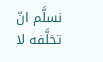نسلَّم انّ تخلَّفه لا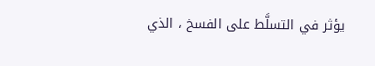يؤثر في التسلَّط على الفسخ ، الذي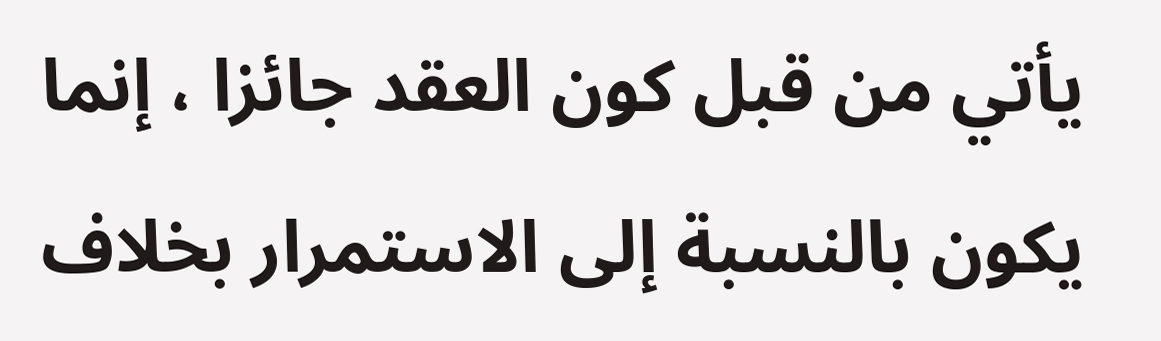يأتي من قبل كون العقد جائزا ، إنما يكون بالنسبة إلى الاستمرار بخلاف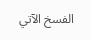الفسخ الآتي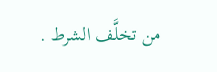من تخلَّف الشرط .